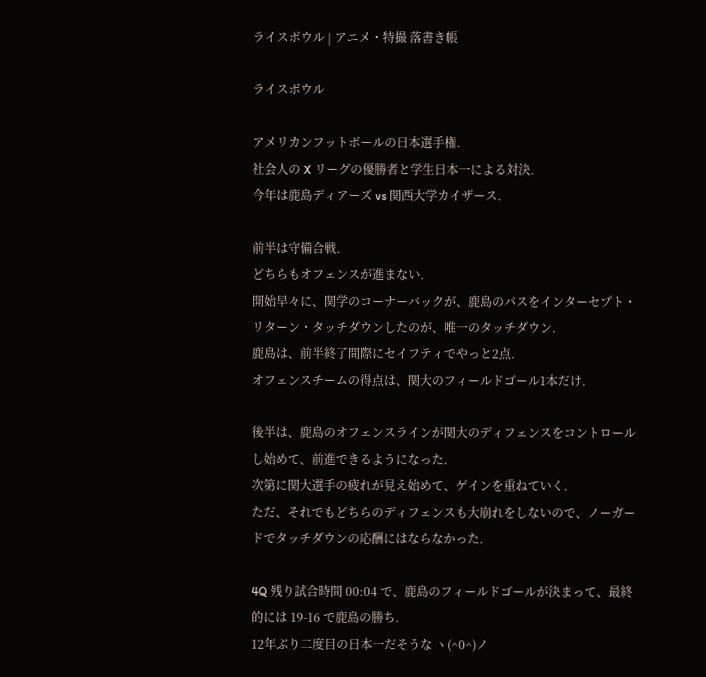ライスボウル | アニメ・特撮 落書き帳

ライスボウル

アメリカンフットボールの日本選手権.
社会人の X リーグの優勝者と学生日本一による対決.
今年は鹿島ディアーズ vs 関西大学カイザース.

前半は守備合戦.
どちらもオフェンスが進まない.
開始早々に、関学のコーナーバックが、鹿島のパスをインターセプト・リターン・タッチダウンしたのが、唯一のタッチダウン.
鹿島は、前半終了間際にセイフティでやっと2点.
オフェンスチームの得点は、関大のフィールドゴール1本だけ.

後半は、鹿島のオフェンスラインが関大のディフェンスをコントロールし始めて、前進できるようになった.
次第に関大選手の疲れが見え始めて、ゲインを重ねていく.
ただ、それでもどちらのディフェンスも大崩れをしないので、ノーガードでタッチダウンの応酬にはならなかった.

4Q 残り試合時間 00:04 で、鹿島のフィールドゴールが決まって、最終的には 19-16 で鹿島の勝ち.
12年ぶり二度目の日本一だそうな ヽ(^0^)ノ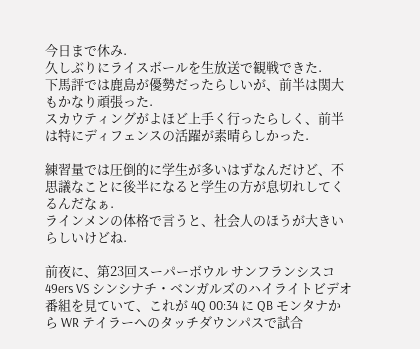今日まで休み.
久しぶりにライスボールを生放送で観戦できた.
下馬評では鹿島が優勢だったらしいが、前半は関大もかなり頑張った.
スカウティングがよほど上手く行ったらしく、前半は特にディフェンスの活躍が素晴らしかった.

練習量では圧倒的に学生が多いはずなんだけど、不思議なことに後半になると学生の方が息切れしてくるんだなぁ.
ラインメンの体格で言うと、社会人のほうが大きいらしいけどね.

前夜に、第23回スーパーボウル サンフランシスコ 49ers VS シンシナチ・ベンガルズのハイライトビデオ番組を見ていて、これが 4Q 00:34 に QB モンタナから WR テイラーへのタッチダウンパスで試合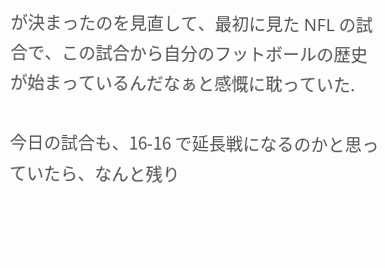が決まったのを見直して、最初に見た NFL の試合で、この試合から自分のフットボールの歴史が始まっているんだなぁと感慨に耽っていた.

今日の試合も、16-16 で延長戦になるのかと思っていたら、なんと残り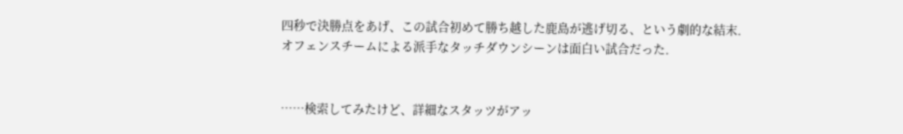四秒で決勝点をあげ、この試合初めて勝ち越した鹿島が逃げ切る、という劇的な結末.
オフェンスチームによる派手なタッチダウンシーンは面白い試合だった.


……検索してみたけど、詳細なスタッツがアッ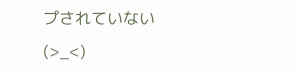プされていない (>_<)